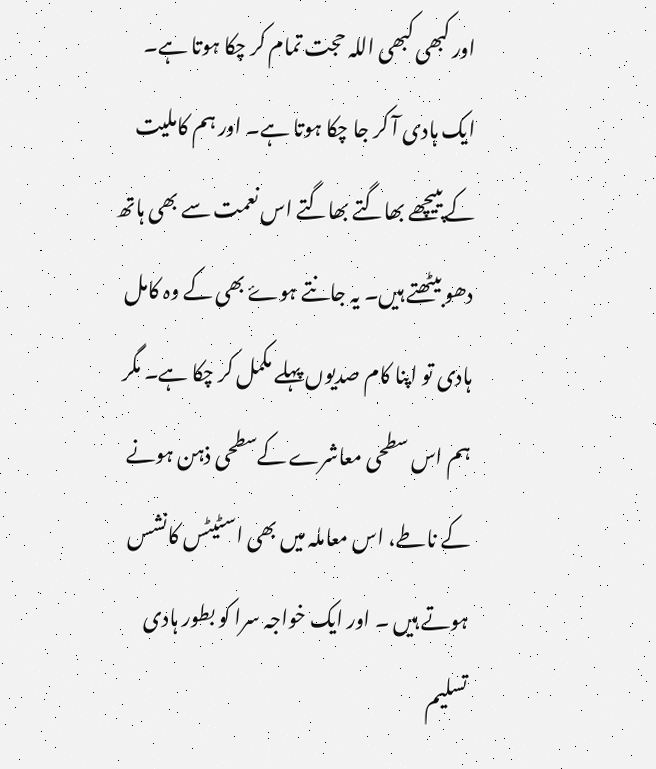اور کبھی کبھی اللہ حجت تمام کر چکا ہوتا ہے۔ ایک ہادی آ کر جا چکا ہوتا ہے۔ اور ہم کاملیت کے پییچھے بھاگتے بھاگتے اس نعمت سے بھی ہاتھ دھو بیٹھتے ہیں۔ یہ جانتے ہوۓ بھی کے وہ کامل ہادی تو اپنا کام صدیوں پہلے مکمل کر چکا ہے۔ مگر ہم اس سطحی معاشرے کےسطحی ذہن ہونے کے ناطے، اس معاملہ میں بھی اسٹیٹس کانشس ہوتے ہیں ۔ اور ایک خواجہ سرا کو بطور ہادی تسلیم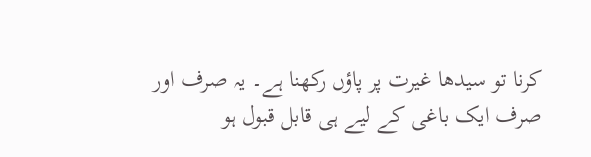کرنا تو سیدھا غیرت پر پاؤں رکھنا ہے۔ یہ صرف اور صرف ایک باغی کے لیے ہی قابل قبول ہو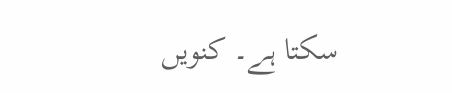سکتا ہے۔ کنویں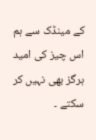کے مینڈک سے ہم اس چیز کی امید ہرگز بھی نہیں کر سکتے ۔